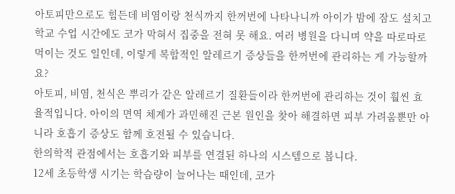아토피만으로도 힘든데 비염이랑 천식까지 한꺼번에 나타나니까 아이가 밤에 잠도 설치고 학교 수업 시간에도 코가 막혀서 집중을 전혀 못 해요. 여러 병원을 다니며 약을 따로따로 먹이는 것도 일인데, 이렇게 복합적인 알레르기 증상들을 한꺼번에 관리하는 게 가능할까요?
아토피, 비염, 천식은 뿌리가 같은 알레르기 질환들이라 한꺼번에 관리하는 것이 훨씬 효율적입니다. 아이의 면역 체계가 과민해진 근본 원인을 찾아 해결하면 피부 가려움뿐만 아니라 호흡기 증상도 함께 호전될 수 있습니다.
한의학적 관점에서는 호흡기와 피부를 연결된 하나의 시스템으로 봅니다.
12세 초등학생 시기는 학습량이 늘어나는 때인데, 코가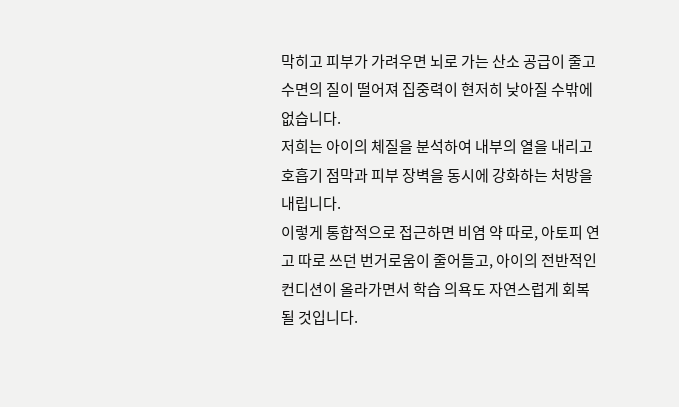막히고 피부가 가려우면 뇌로 가는 산소 공급이 줄고 수면의 질이 떨어져 집중력이 현저히 낮아질 수밖에 없습니다.
저희는 아이의 체질을 분석하여 내부의 열을 내리고 호흡기 점막과 피부 장벽을 동시에 강화하는 처방을 내립니다.
이렇게 통합적으로 접근하면 비염 약 따로, 아토피 연고 따로 쓰던 번거로움이 줄어들고, 아이의 전반적인 컨디션이 올라가면서 학습 의욕도 자연스럽게 회복될 것입니다.